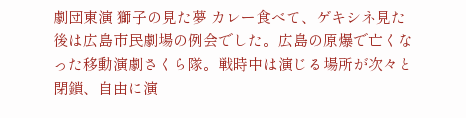劇団東演 獅子の見た夢 カレー食べて、ゲキシネ見た後は広島市民劇場の例会でした。広島の原爆で亡くなった移動演劇さくら隊。戦時中は演じる場所が次々と閉鎖、自由に演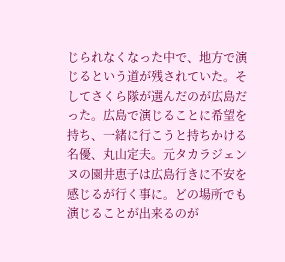じられなくなった中で、地方で演じるという道が残されていた。そしてさくら隊が選んだのが広島だった。広島で演じることに希望を持ち、一緒に行こうと持ちかける名優、丸山定夫。元タカラジェンヌの園井恵子は広島行きに不安を感じるが行く事に。どの場所でも演じることが出来るのが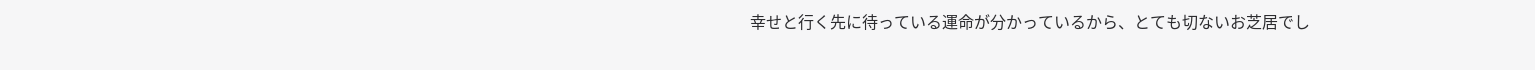幸せと行く先に待っている運命が分かっているから、とても切ないお芝居でし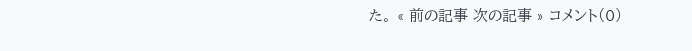た。 « 前の記事 次の記事 » コメント(0)